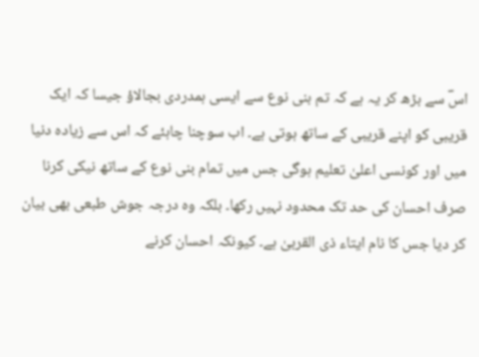اسؔ سے بڑھ کر یہ ہے کہ تم بنی نوع سے ایسی ہمدردی بجالاؤ جیسا کہ ایک قریبی کو اپنے قریبی کے ساتھ ہوتی ہے۔ اب سوچنا چاہئے کہ اس سے زیادہ دنیا میں اور کونسی اعلیٰ تعلیم ہوگی جس میں تمام بنی نوع کے ساتھ نیکی کرنا صرف احسان کی حد تک محدود نہیں رکھا۔ بلکہ وہ درجہ جوش طبعی بھی بیان کر دیا جس کا نام ایتاء ذی القربیٰ ہے۔ کیونکہ احسان کرنے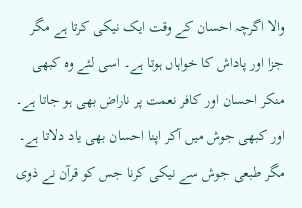والا اگرچہ احسان کے وقت ایک نیکی کرتا ہے مگر جزا اور پاداش کا خواہاں ہوتا ہے۔ اسی لئے وہ کبھی منکر احسان اور کافر نعمت پر ناراض بھی ہو جاتا ہے۔ اور کبھی جوش میں آکر اپنا احسان بھی یاد دلاتا ہے۔ مگر طبعی جوش سے نیکی کرنا جس کو قرآن نے ذوی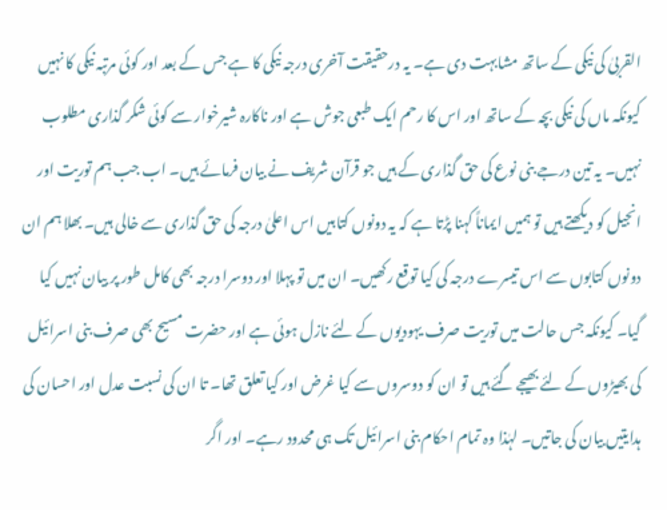القربیٰ کی نیکی کے ساتھ مشابہت دی ہے۔ یہ درحقیقت آخری درجہ نیکی کا ہے جس کے بعد اور کوئی مرتبہ نیکی کا نہیں کیونکہ ماں کی نیکی بچہ کے ساتھ اور اس کا رحم ایک طبعی جوش ہے اور ناکارہ شیرخوار سے کوئی شکر گذاری مطلوب نہیں۔ یہ تین درجے بنی نوع کی حق گذاری کے ہیں جو قرآن شریف نے بیان فرمائے ہیں۔ اب جب ہم توریت اور انجیل کو دیکھتے ہیں تو ہمیں ایماناً کہنا پڑتا ہے کہ یہ دونوں کتابیں اس اعلیٰ درجہ کی حق گذاری سے خالی ہیں۔ بھلا ہم ان دونوں کتابوں سے اس تیسرے درجہ کی کیا توقع رکھیں۔ ان میں تو پہلا اور دوسرا درجہ بھی کامل طور پر بیان نہیں کیا گیا۔ کیونکہ جس حالت میں توریت صرف یہودیوں کے لئے نازل ہوئی ہے اور حضرت مسیح بھی صرف بنی اسرائیل کی بھیڑوں کے لئے بھیجے گئے ہیں تو ان کو دوسروں سے کیا غرض اور کیا تعلق تھا۔ تا ان کی نسبت عدل اور احسان کی ہدایتیں بیان کی جاتیں۔ لہٰذا وہ تمام احکام بنی اسرائیل تک ہی محدود رہے۔ اور اگر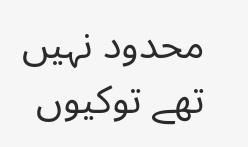محدود نہیں تھے توکیوں